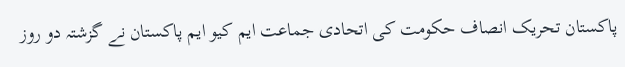پاکستان تحریک انصاف حکومت کی اتحادی جماعت ایم کیو ایم پاکستان نے گزشتہ دو روز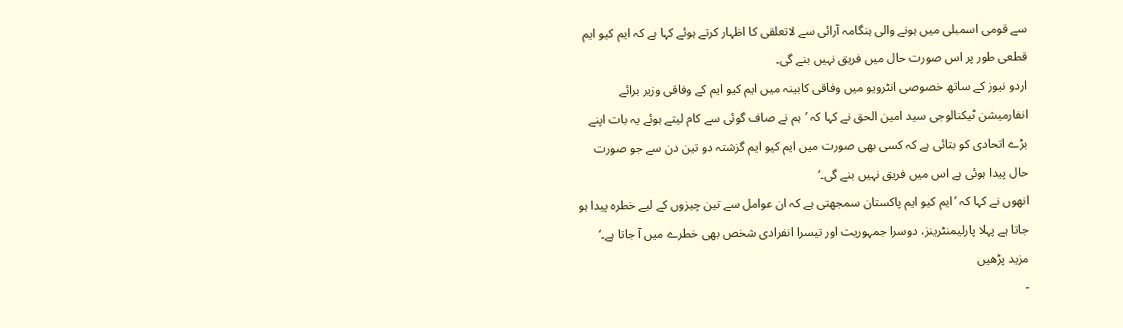سے قومی اسمبلی میں ہونے والی ہنگامہ آرائی سے لاتعلقی کا اظہار کرتے ہوئے کہا ہے کہ ایم کیو ایم قطعی طور پر اس صورت حال میں فریق نہیں بنے گی۔
اردو نیوز کے ساتھ خصوصی انٹرویو میں وفاقی کابینہ میں ایم کیو ایم کے وفاقی وزیر برائے انفارمیشن ٹیکنالوجی سید امین الحق نے کہا کہ ’ہم نے صاف گوئی سے کام لیتے ہوئے یہ بات اپنے بڑے اتحادی کو بتائی ہے کہ کسی بھی صورت میں ایم کیو ایم گزشتہ دو تین دن سے جو صورت حال پیدا ہوئی ہے اس میں فریق نہیں بنے گی۔‘
انھوں نے کہا کہ ’ایم کیو ایم پاکستان سمجھتی ہے کہ ان عوامل سے تین چیزوں کے لیے خطرہ پیدا ہو جاتا ہے پہلا پارلیمنٹرینز، دوسرا جمہوریت اور تیسرا انفرادی شخص بھی خطرے میں آ جاتا ہے۔‘
مزید پڑھیں
-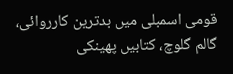قومی اسمبلی میں بدترین کارروائی، گالم گلوچ، کتابیں پھینکی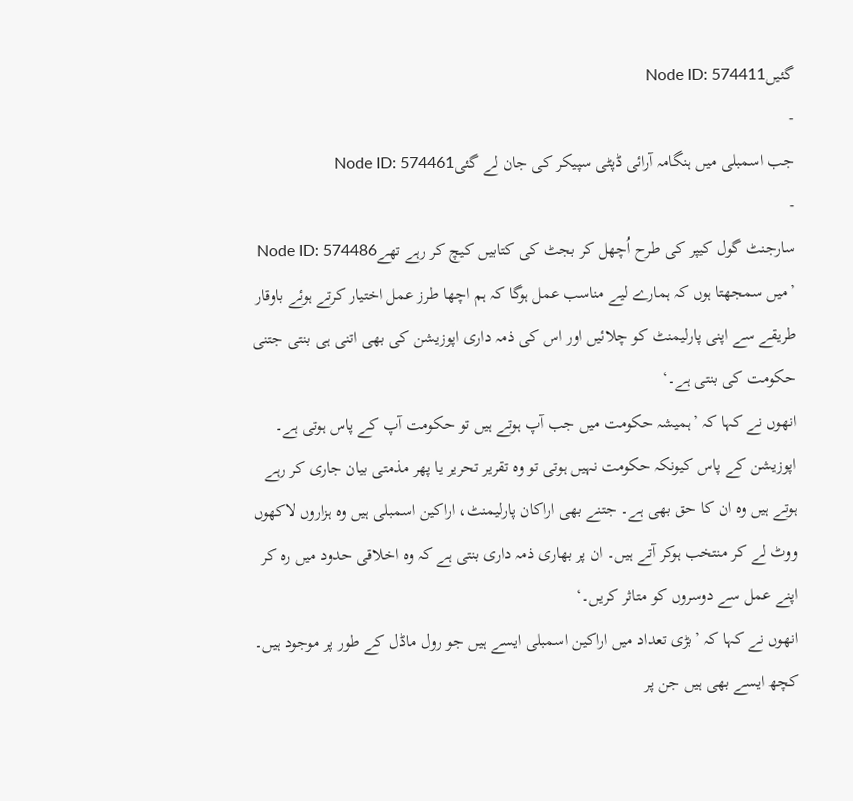گئیںNode ID: 574411
-
جب اسمبلی میں ہنگامہ آرائی ڈپٹی سپیکر کی جان لے گئیNode ID: 574461
-
سارجنٹ گول کیپر کی طرح اُچھل کر بجٹ کی کتابیں کیچ کر رہے تھےNode ID: 574486
’میں سمجھتا ہوں کہ ہمارے لیے مناسب عمل ہوگا کہ ہم اچھا طرز عمل اختیار کرتے ہوئے باوقار طریقے سے اپنی پارلیمنٹ کو چلائیں اور اس کی ذمہ داری اپوزیشن کی بھی اتنی ہی بنتی جتنی حکومت کی بنتی ہے۔‘
انھوں نے کہا کہ ’ہمیشہ حکومت میں جب آپ ہوتے ہیں تو حکومت آپ کے پاس ہوتی ہے۔ اپوزیشن کے پاس کیونکہ حکومت نہیں ہوتی تو وہ تقریر تحریر یا پھر مذمتی بیان جاری کر رہے ہوتے ہیں وہ ان کا حق بھی ہے۔ جتنے بھی اراکان پارلیمنٹ، اراکین اسمبلی ہیں وہ ہزاروں لاکھوں ووٹ لے کر منتخب ہوکر آتے ہیں۔ ان پر بھاری ذمہ داری بنتی ہے کہ وہ اخلاقی حدود میں رہ کر اپنے عمل سے دوسروں کو متاثر کریں۔‘
انھوں نے کہا کہ ’بڑی تعداد میں اراکین اسمبلی ایسے ہیں جو رول ماڈل کے طور پر موجود ہیں۔ کچھ ایسے بھی ہیں جن پر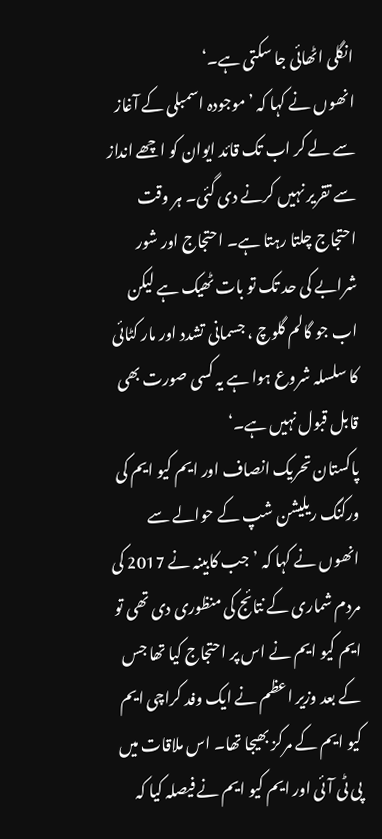انگلی اٹھائی جا سکتی ہے۔‘
انھوں نے کہا کہ ’موجودہ اسمبلی کے آغاز سے لے کر اب تک قائد ایوان کو اچھے انداز سے تقریر نہیں کرنے دی گئی۔ ہر وقت احتجاج چلتا رہتا ہے۔ احتجاج اور شور شرابے کی حد تک تو بات ٹھیک ہے لیکن اب جو گالم گلوچ ، جسمانی تشدد اور مار کٹائی کا سلسلہ شروع ہوا ہے یہ کسی صورت بھی قابل قبول نہیں ہے۔‘
پاکستان تحریک انصاف اور ایم کیو ایم کی ورکنگ ریلیشن شپ کے حوالے سے انھوں نے کہا کہ ’جب کابینہ نے 2017 کی مردم شماری کے نتائج کی منظوری دی تھی تو ایم کیو ایم نے اس پر احتجاج کیا تھا جس کے بعد وزیر اعظم نے ایک وفد کراچی ایم کیو ایم کے مرکز بھیجا تھا۔ اس ملاقات میں پی ٹی آئی اور ایم کیو ایم نے فیصلہ کیا کہ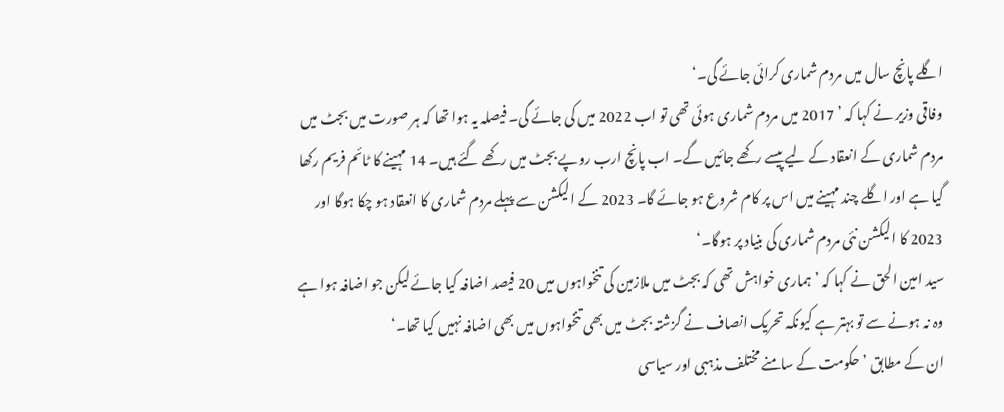اگلے پانچ سال میں مردم شماری کرائی جائے گی۔‘
وفاقی وزیر نے کہا کہ ’ 2017 میں مردم شماری ہوئی تھی تو اب 2022 میں کی جائے گی۔ فیصلہ یہ ہوا تھا کہ ہر صورت میں بجٹ میں مردم شماری کے انعقاد کے لیے پیسے رکھے جائیں گے۔ اب پانچ ارب روپے بجٹ میں رکھے گئے ہیں۔ 14 مہینے کا ٹائم فریم رکھا گیا ہے اور اگلے چند مہینے میں اس پر کام شروع ہو جائے گا۔ 2023 کے الیکشن سے پہلے مردم شماری کا انعقاد ہو چکا ہوگا اور 2023 کا الیکشن نئی مردم شماری کی بنیاد پر ہوگا۔‘
سید امین الحق نے کہا کہ ’ہماری خواہش تھی کہ بجٹ میں ملازمین کی تنخواہوں میں 20 فیصد اضافہ کیا جائے لیکن جو اضافہ ہوا ہے وہ نہ ہونے سے تو بہتر ہے کیونکہ تحریک انصاف نے گزشتہ بجٹ میں بھی تنخواہوں میں بھی اضافہ نہیں کیا تھا۔‘
ان کے مطابق ’حکومت کے سامنے مختلف مذہبی اور سیاسی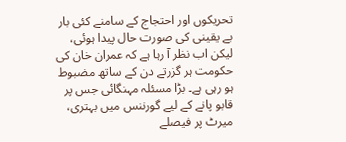تحریکوں اور احتجاج کے سامنے کئی بار بے یقینی کی صورت حال پیدا ہوئی، لیکن اب نظر آ رہا ہے کہ عمران خان کی حکومت ہر گزرتے دن کے ساتھ مضبوط ہو رہی ہے۔ بڑا مسئلہ مہنگائی جس پر قابو پانے کے لیے گورننس میں بہتری، میرٹ پر فیصلے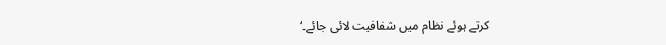کرتے ہوئے نظام میں شفافیت لائی جائے۔‘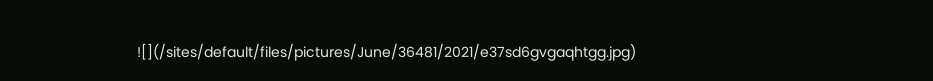![](/sites/default/files/pictures/June/36481/2021/e37sd6gvgaqhtgg.jpg)